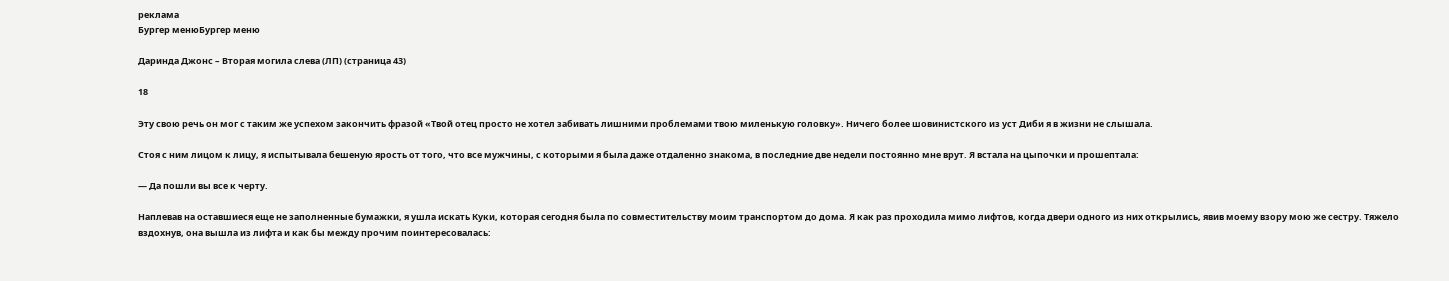реклама
Бургер менюБургер меню

Даринда Джонс – Вторая могила слева (ЛП) (страница 43)

18

Эту свою речь он мог с таким же успехом закончить фразой «Твой отец просто не хотел забивать лишними проблемами твою миленькую головку». Ничего более шовинистского из уст Диби я в жизни не слышала.

Стоя с ним лицом к лицу, я испытывала бешеную ярость от того, что все мужчины, с которыми я была даже отдаленно знакома, в последние две недели постоянно мне врут. Я встала на цыпочки и прошептала:

— Да пошли вы все к черту.

Наплевав на оставшиеся еще не заполненные бумажки, я ушла искать Куки, которая сегодня была по совместительству моим транспортом до дома. Я как раз проходила мимо лифтов, когда двери одного из них открылись, явив моему взору мою же сестру. Тяжело вздохнув, она вышла из лифта и как бы между прочим поинтересовалась: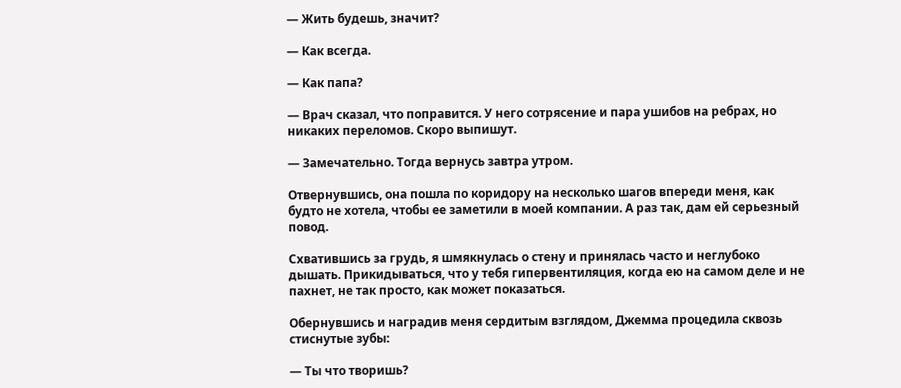— Жить будешь, значит?

— Как всегда.

— Как папа?

— Врач сказал, что поправится. У него сотрясение и пара ушибов на ребрах, но никаких переломов. Скоро выпишут.

— Замечательно. Тогда вернусь завтра утром.

Отвернувшись, она пошла по коридору на несколько шагов впереди меня, как будто не хотела, чтобы ее заметили в моей компании. А раз так, дам ей серьезный повод.

Схватившись за грудь, я шмякнулась о стену и принялась часто и неглубоко дышать. Прикидываться, что у тебя гипервентиляция, когда ею на самом деле и не пахнет, не так просто, как может показаться.

Обернувшись и наградив меня сердитым взглядом, Джемма процедила сквозь стиснутые зубы:

— Ты что творишь?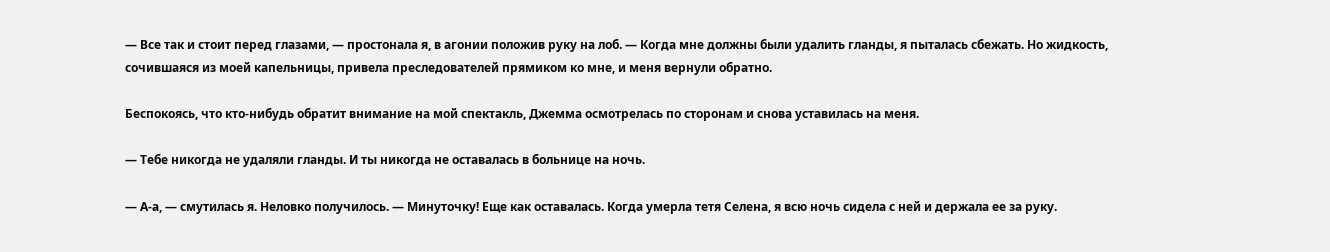— Все так и стоит перед глазами, — простонала я, в агонии положив руку на лоб. — Когда мне должны были удалить гланды, я пыталась сбежать. Но жидкость, сочившаяся из моей капельницы, привела преследователей прямиком ко мне, и меня вернули обратно.

Беспокоясь, что кто-нибудь обратит внимание на мой спектакль, Джемма осмотрелась по сторонам и снова уставилась на меня.

— Тебе никогда не удаляли гланды. И ты никогда не оставалась в больнице на ночь.

— А-а, — смутилась я. Неловко получилось. — Минуточку! Еще как оставалась. Когда умерла тетя Селена, я всю ночь сидела с ней и держала ее за руку.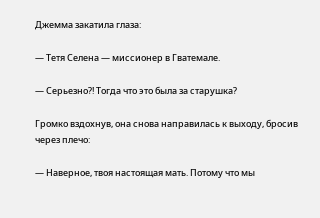Джемма закатила глаза:

— Тетя Селена — миссионер в Гватемале.

— Серьезно?! Тогда что это была за старушка?

Громко вздохнув, она снова направилась к выходу, бросив через плечо:

— Наверное, твоя настоящая мать. Потому что мы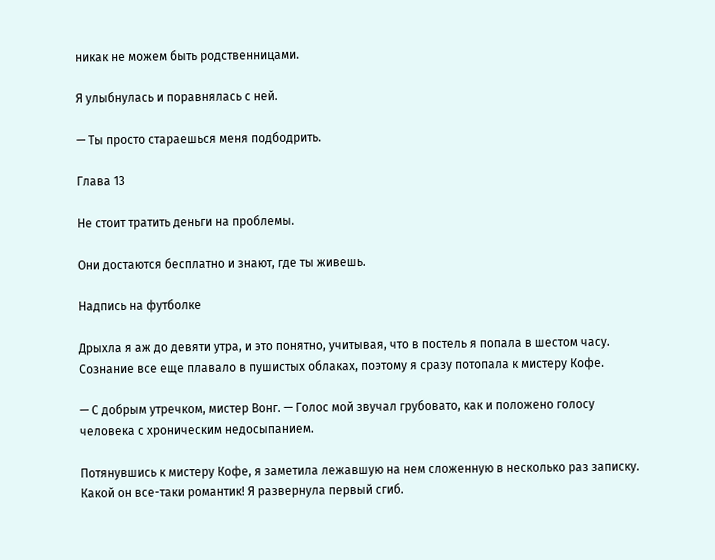никак не можем быть родственницами.

Я улыбнулась и поравнялась с ней.

— Ты просто стараешься меня подбодрить.

Глава 13

Не стоит тратить деньги на проблемы.

Они достаются бесплатно и знают, где ты живешь.

Надпись на футболке

Дрыхла я аж до девяти утра, и это понятно, учитывая, что в постель я попала в шестом часу. Сознание все еще плавало в пушистых облаках, поэтому я сразу потопала к мистеру Кофе.

— С добрым утречком, мистер Вонг. — Голос мой звучал грубовато, как и положено голосу человека с хроническим недосыпанием.

Потянувшись к мистеру Кофе, я заметила лежавшую на нем сложенную в несколько раз записку. Какой он все-таки романтик! Я развернула первый сгиб.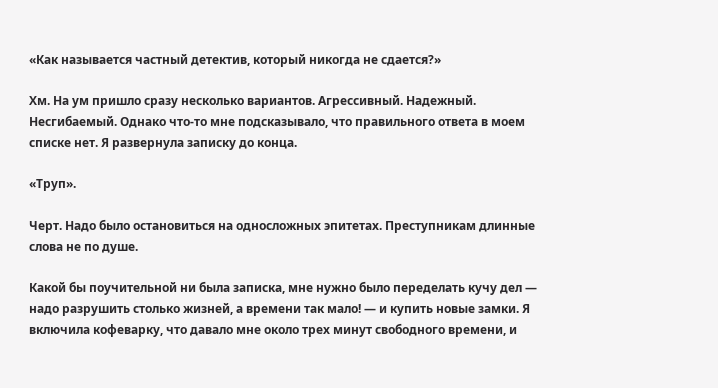«Как называется частный детектив, который никогда не сдается?»

Хм. На ум пришло сразу несколько вариантов. Агрессивный. Надежный. Несгибаемый. Однако что-то мне подсказывало, что правильного ответа в моем списке нет. Я развернула записку до конца.

«Труп».

Черт. Надо было остановиться на односложных эпитетах. Преступникам длинные слова не по душе.

Какой бы поучительной ни была записка, мне нужно было переделать кучу дел — надо разрушить столько жизней, а времени так мало! — и купить новые замки. Я включила кофеварку, что давало мне около трех минут свободного времени, и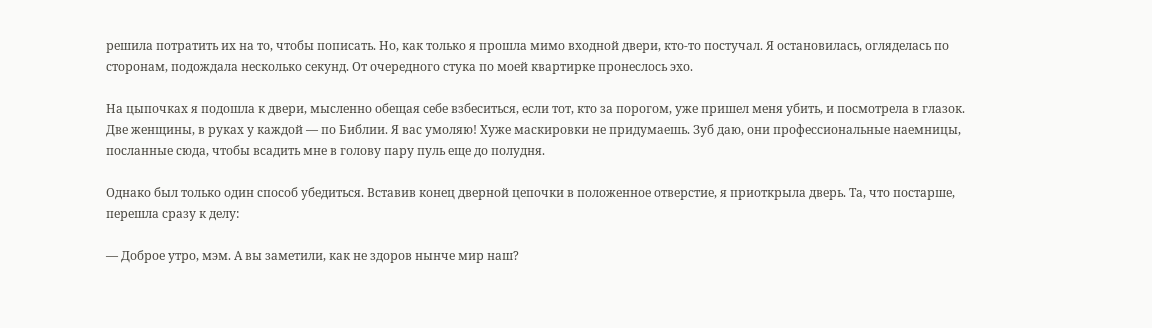решила потратить их на то, чтобы пописать. Но, как только я прошла мимо входной двери, кто-то постучал. Я остановилась, огляделась по сторонам, подождала несколько секунд. От очередного стука по моей квартирке пронеслось эхо.

На цыпочках я подошла к двери, мысленно обещая себе взбеситься, если тот, кто за порогом, уже пришел меня убить, и посмотрела в глазок. Две женщины, в руках у каждой — по Библии. Я вас умоляю! Хуже маскировки не придумаешь. Зуб даю, они профессиональные наемницы, посланные сюда, чтобы всадить мне в голову пару пуль еще до полудня.

Однако был только один способ убедиться. Вставив конец дверной цепочки в положенное отверстие, я приоткрыла дверь. Та, что постарше, перешла сразу к делу:

— Доброе утро, мэм. А вы заметили, как не здоров нынче мир наш?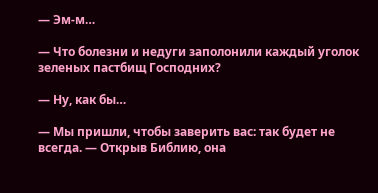— Эм-м…

— Что болезни и недуги заполонили каждый уголок зеленых пастбищ Господних?

— Ну, как бы…

— Мы пришли, чтобы заверить вас: так будет не всегда. — Открыв Библию, она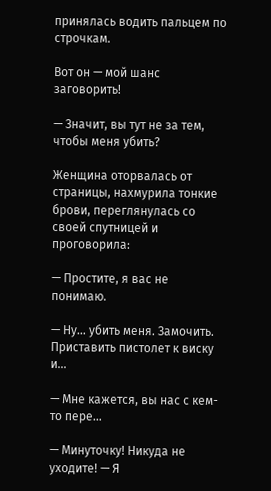принялась водить пальцем по строчкам.

Вот он — мой шанс заговорить!

— Значит, вы тут не за тем, чтобы меня убить?

Женщина оторвалась от страницы, нахмурила тонкие брови, переглянулась со своей спутницей и проговорила:

— Простите, я вас не понимаю.

— Ну… убить меня. Замочить. Приставить пистолет к виску и…

— Мне кажется, вы нас с кем-то пере…

— Минуточку! Никуда не уходите! — Я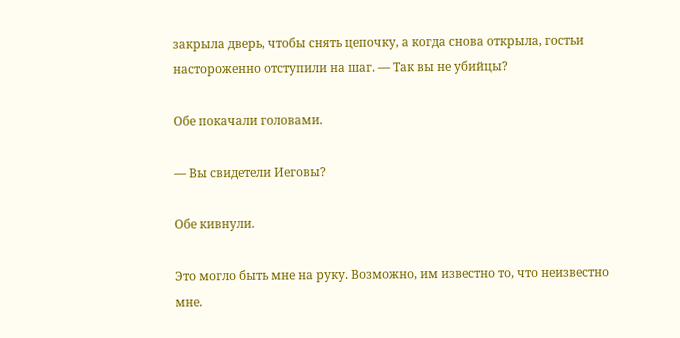закрыла дверь, чтобы снять цепочку, а когда снова открыла, гостьи настороженно отступили на шаг. — Так вы не убийцы?

Обе покачали головами.

— Вы свидетели Иеговы?

Обе кивнули.

Это могло быть мне на руку. Возможно, им известно то, что неизвестно мне.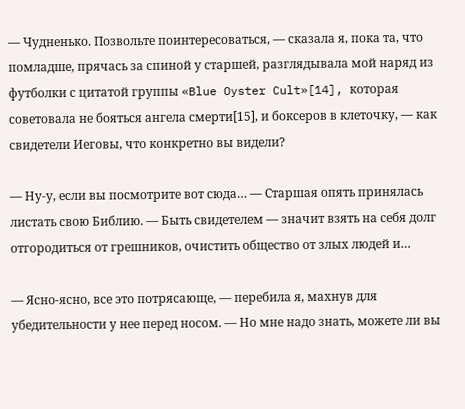— Чудненько. Позвольте поинтересоваться, — сказала я, пока та, что помладше, прячась за спиной у старшей, разглядывала мой наряд из футболки с цитатой группы «Blue Oyster Cult»[14], которая советовала не бояться ангела смерти[15], и боксеров в клеточку, — как свидетели Иеговы, что конкретно вы видели?

— Ну-у, если вы посмотрите вот сюда… — Старшая опять принялась листать свою Библию. — Быть свидетелем — значит взять на себя долг отгородиться от грешников, очистить общество от злых людей и…

— Ясно-ясно, все это потрясающе, — перебила я, махнув для убедительности у нее перед носом. — Но мне надо знать, можете ли вы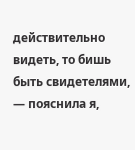действительно видеть, то бишь быть свидетелями, — пояснила я,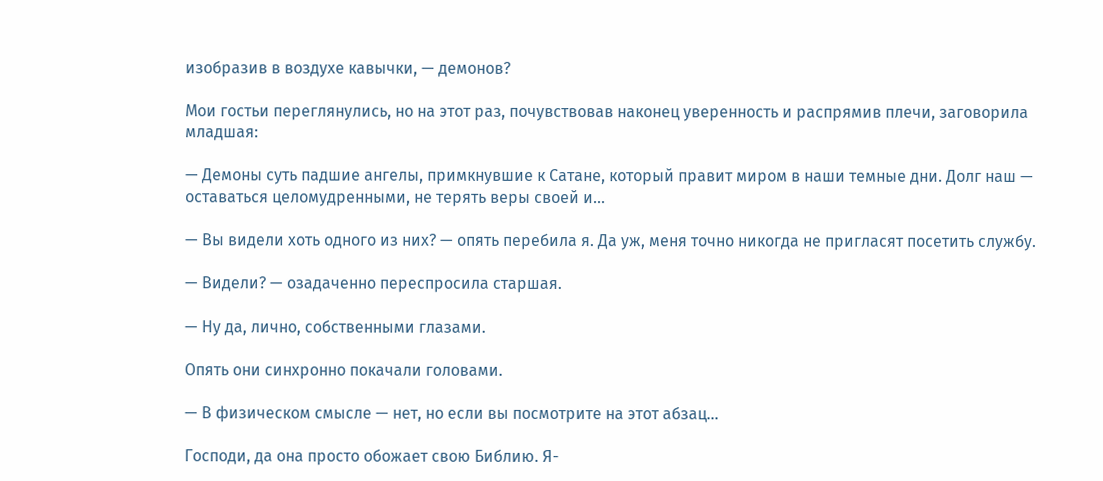изобразив в воздухе кавычки, — демонов?

Мои гостьи переглянулись, но на этот раз, почувствовав наконец уверенность и распрямив плечи, заговорила младшая:

— Демоны суть падшие ангелы, примкнувшие к Сатане, который правит миром в наши темные дни. Долг наш — оставаться целомудренными, не терять веры своей и…

— Вы видели хоть одного из них? — опять перебила я. Да уж, меня точно никогда не пригласят посетить службу.

— Видели? — озадаченно переспросила старшая.

— Ну да, лично, собственными глазами.

Опять они синхронно покачали головами.

— В физическом смысле — нет, но если вы посмотрите на этот абзац…

Господи, да она просто обожает свою Библию. Я-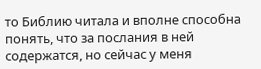то Библию читала и вполне способна понять, что за послания в ней содержатся, но сейчас у меня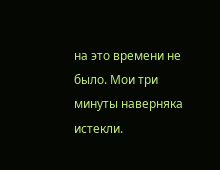на это времени не было. Мои три минуты наверняка истекли.